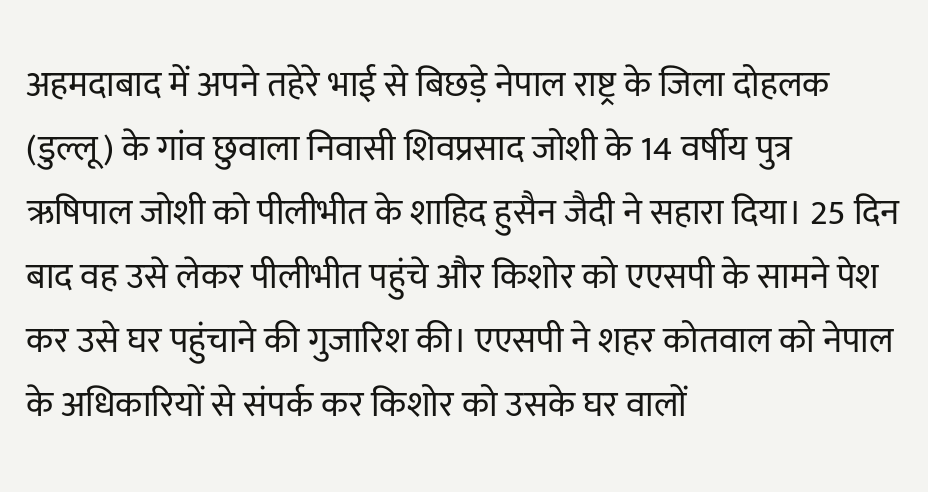अहमदाबाद में अपने तहेरे भाई से बिछड़े नेपाल राष्ट्र के जिला दोहलक (डुल्लू) के गांव छुवाला निवासी शिवप्रसाद जोशी के 14 वर्षीय पुत्र ऋषिपाल जोशी को पीलीभीत के शाहिद हुसैन जैदी ने सहारा दिया। 25 दिन बाद वह उसे लेकर पीलीभीत पहुंचे और किशोर को एएसपी के सामने पेश कर उसे घर पहुंचाने की गुजारिश की। एएसपी ने शहर कोतवाल को नेपाल के अधिकारियों से संपर्क कर किशोर को उसके घर वालों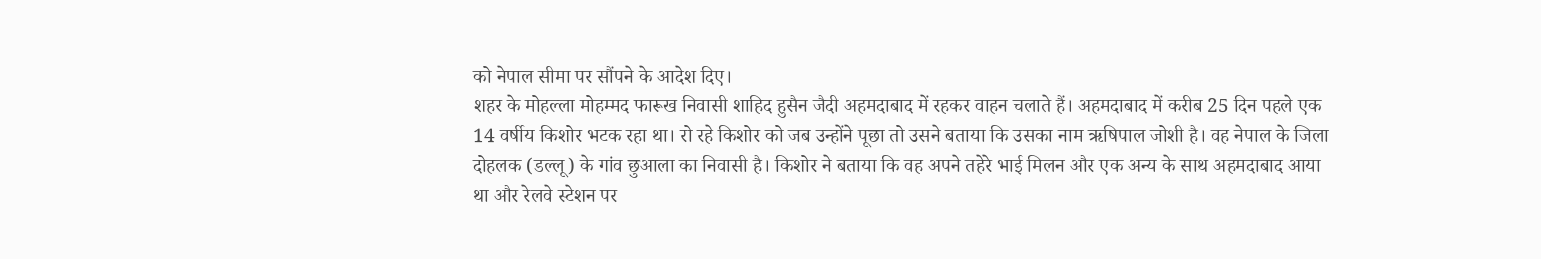को नेपाल सीमा पर सौंपने के आदेश दिए।
शहर के मोहल्ला मोहम्मद फारूख निवासी शाहिद हुसैन जैदी अहमदाबाद में रहकर वाहन चलाते हैं। अहमदाबाद में करीब 25 दिन पहले एक 14 वर्षीय किशोर भटक रहा था। रो रहे किशोर को जब उन्होंने पूछा तो उसने बताया कि उसका नाम ऋषिपाल जोशी है। वह नेपाल के जिला दोहलक (डल्लू) के गांव छुआला का निवासी है। किशोर ने बताया कि वह अपने तहेरे भाई मिलन और एक अन्य के साथ अहमदाबाद आया था और रेलवे स्टेशन पर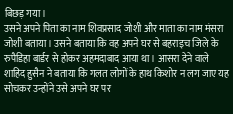बिछड़ गया।
उसने अपने पिता का नाम शिवप्रसाद जोशी और माता का नाम मंसरा जोशी बताया। उसने बताया कि वह अपने घर से बहराइच जिले के रुपैडिहा बार्डर से होकर अहमदाबाद आया था। आसरा देने वाले शाहिद हुसैन ने बताया कि गलत लोगों के हाथ किशोर न लग जाए यह सोचकर उन्होंने उसे अपने घर पर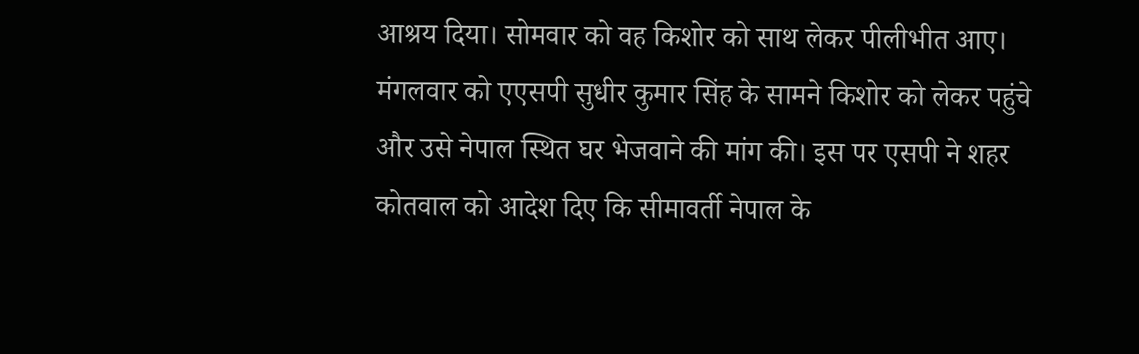आश्रय दिया। सोमवार को वह किशोर को साथ लेकर पीलीभीत आए।
मंगलवार को एएसपी सुधीर कुमार सिंह के सामने किशोर को लेकर पहुंचे और उसे नेपाल स्थित घर भेजवाने की मांग की। इस पर एसपी ने शहर कोतवाल को आदेश दिए कि सीमावर्ती नेपाल के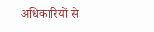अधिकारियों से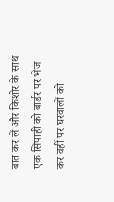बात कर लें और किशोर के साथ एक सिपाही को बार्डर पर भेज कर वहीं पर घरवालों को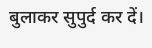बुलाकर सुपुर्द कर दें।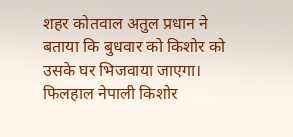शहर कोतवाल अतुल प्रधान ने बताया कि बुधवार को किशोर को उसके घर भिजवाया जाएगा। फिलहाल नेपाली किशोर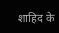शाहिद के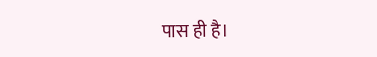पास ही है।